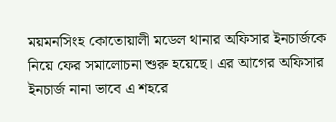ময়মনসিংহ কোতোয়ালী মডেল থানার অফিসার ইনচার্জকে নিয়ে ফের সমালোচনা শুরু হয়েছে। এর আগের অফিসার ইনচার্জ নানা ভাবে এ শহরে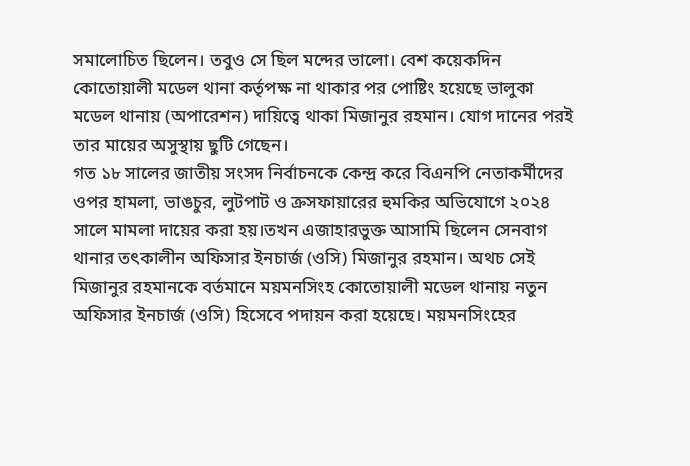সমালোচিত ছিলেন। তবুও সে ছিল মন্দের ভালো। বেশ কয়েকদিন কোতোয়ালী মডেল থানা কর্তৃপক্ষ না থাকার পর পোষ্টিং হয়েছে ভালুকা মডেল থানায় (অপারেশন) দায়িত্বে থাকা মিজানুর রহমান। যোগ দানের পরই তার মায়ের অসুস্থায় ছুটি গেছেন।
গত ১৮ সালের জাতীয় সংসদ নির্বাচনকে কেন্দ্র করে বিএনপি নেতাকর্মীদের ওপর হামলা, ভাঙচুর, লুটপাট ও ক্রসফায়ারের হুমকির অভিযোগে ২০২৪ সালে মামলা দায়ের করা হয়।তখন এজাহারভুক্ত আসামি ছিলেন সেনবাগ থানার তৎকালীন অফিসার ইনচার্জ (ওসি) মিজানুর রহমান। অথচ সেই মিজানুর রহমানকে বর্তমানে ময়মনসিংহ কোতোয়ালী মডেল থানায় নতুন অফিসার ইনচার্জ (ওসি) হিসেবে পদায়ন করা হয়েছে। ময়মনসিংহের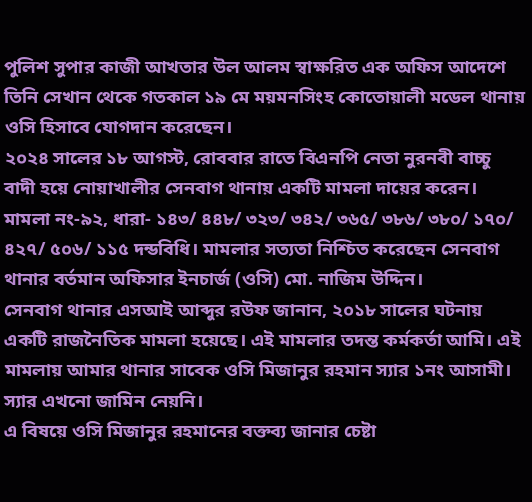পুলিশ সুপার কাজী আখতার উল আলম স্বাক্ষরিত এক অফিস আদেশে তিনি সেখান থেকে গতকাল ১৯ মে ময়মনসিংহ কোতোয়ালী মডেল থানায় ওসি হিসাবে যোগদান করেছেন।
২০২৪ সালের ১৮ আগস্ট, রোববার রাতে বিএনপি নেতা নুরনবী বাচ্চু বাদী হয়ে নোয়াখালীর সেনবাগ থানায় একটি মামলা দায়ের করেন। মামলা নং-৯২, ধারা- ১৪৩/ ৪৪৮/ ৩২৩/ ৩৪২/ ৩৬৫/ ৩৮৬/ ৩৮০/ ১৭০/ ৪২৭/ ৫০৬/ ১১৫ দন্ডবিধি। মামলার সত্যতা নিশ্চিত করেছেন সেনবাগ থানার বর্তমান অফিসার ইনচার্জ (ওসি) মো. নাজিম উদ্দিন।
সেনবাগ থানার এসআই আব্দুর রউফ জানান, ২০১৮ সালের ঘটনায় একটি রাজনৈতিক মামলা হয়েছে। এই মামলার তদন্ত কর্মকর্তা আমি। এই মামলায় আমার থানার সাবেক ওসি মিজানুর রহমান স্যার ১নং আসামী। স্যার এখনো জামিন নেয়নি।
এ বিষয়ে ওসি মিজানুর রহমানের বক্তব্য জানার চেষ্টা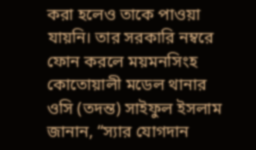করা হলেও তাকে পাওয়া যায়নি। তার সরকারি নম্বরে ফোন করলে ময়মনসিংহ কোতোয়ালী মডেল থানার ওসি (তদন্ত) সাইফুল ইসলাম জানান, “স্যার যোগদান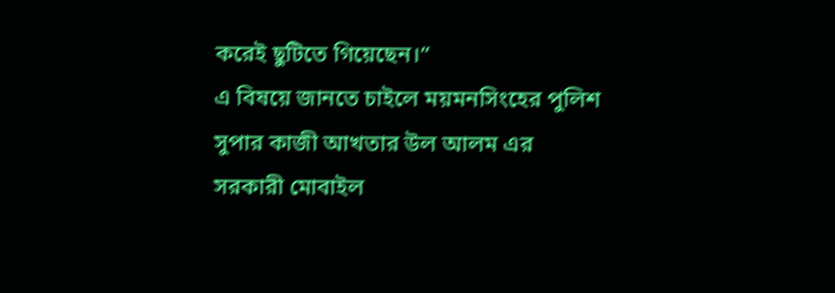করেই ছুটিতে গিয়েছেন।”
এ বিষয়ে জানতে চাইলে ময়মনসিংহের পুলিশ সুপার কাজী আখতার উল আলম এর সরকারী মোবাইল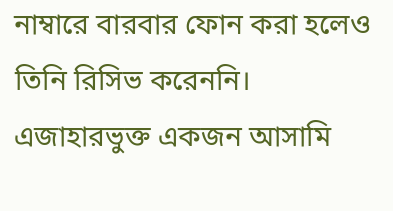নাম্বারে বারবার ফোন করা হলেও তিনি রিসিভ করেননি।
এজাহারভুক্ত একজন আসামি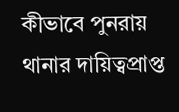কীভাবে পুনরায় থানার দায়িত্বপ্রাপ্ত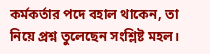কর্মকর্তার পদে বহাল থাকেন, তা নিয়ে প্রশ্ন তুলেছেন সংশ্লিষ্ট মহল।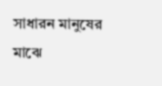সাধারন মানুষের মাঝে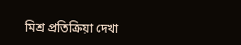মিশ্র প্রতিক্রিয়া দেখা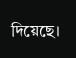দিয়েছে।